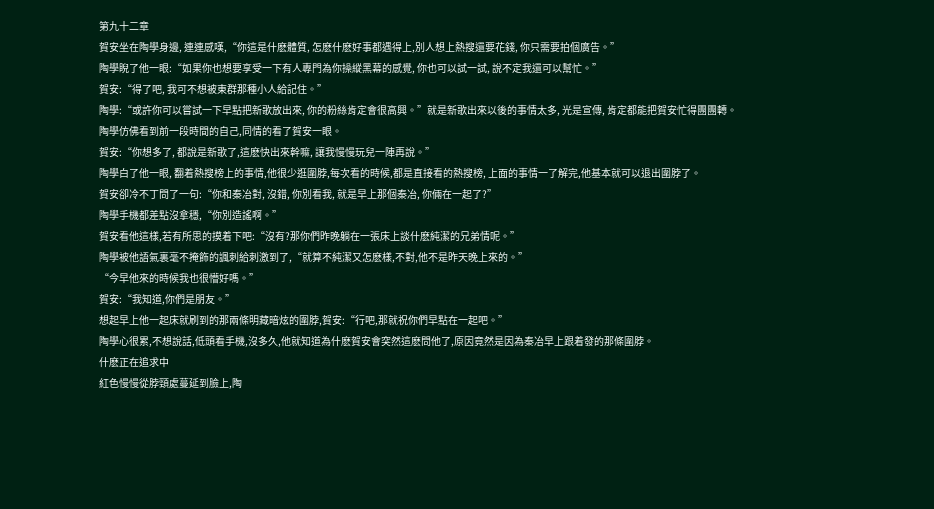第九十二章
賀安坐在陶學身邊, 連連感嘆,“你這是什麽體質, 怎麽什麽好事都遇得上,別人想上熱搜還要花錢, 你只需要拍個廣告。”
陶學睨了他一眼:“如果你也想要享受一下有人專門為你操縱黑幕的感覺, 你也可以試一試, 說不定我還可以幫忙。”
賀安:“得了吧, 我可不想被東群那種小人給記住。”
陶學:“或許你可以嘗試一下早點把新歌放出來, 你的粉絲肯定會很高興。”就是新歌出來以後的事情太多, 光是宣傳, 肯定都能把賀安忙得團團轉。
陶學仿佛看到前一段時間的自己,同情的看了賀安一眼。
賀安:“你想多了, 都說是新歌了,這麽快出來幹嘛, 讓我慢慢玩兒一陣再說。”
陶學白了他一眼, 翻着熱搜榜上的事情,他很少逛圍脖,每次看的時候,都是直接看的熱搜榜, 上面的事情一了解完,他基本就可以退出圍脖了。
賀安卻冷不丁問了一句:“你和秦冶對, 沒錯, 你別看我, 就是早上那個秦冶, 你倆在一起了?”
陶學手機都差點沒拿穩,“你別造謠啊。”
賀安看他這樣,若有所思的摸着下吧:“沒有?那你們昨晚躺在一張床上談什麽純潔的兄弟情呢。”
陶學被他語氣裏毫不掩飾的諷刺給刺激到了,“就算不純潔又怎麽樣,不對,他不是昨天晚上來的。”
“今早他來的時候我也很懵好嗎。”
賀安:“我知道,你們是朋友。”
想起早上他一起床就刷到的那兩條明藏暗炫的圍脖,賀安:“行吧,那就祝你們早點在一起吧。”
陶學心很累,不想說話,低頭看手機,沒多久,他就知道為什麽賀安會突然這麽問他了,原因竟然是因為秦冶早上跟着發的那條圍脖。
什麽正在追求中
紅色慢慢從脖頸處蔓延到臉上,陶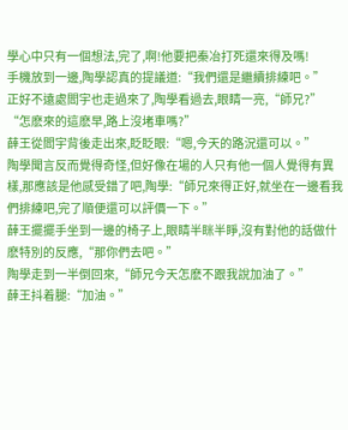學心中只有一個想法,完了,啊!他要把秦冶打死還來得及嗎!
手機放到一邊,陶學認真的提議道:“我們還是繼續排練吧。”
正好不遠處閻宇也走過來了,陶學看過去,眼睛一亮,“師兄?”
“怎麽來的這麽早,路上沒堵車嗎?”
薛王從閻宇背後走出來,眨眨眼:“嗯,今天的路況還可以。”
陶學聞言反而覺得奇怪,但好像在場的人只有他一個人覺得有異樣,那應該是他感受錯了吧,陶學:“師兄來得正好,就坐在一邊看我們排練吧,完了順便還可以評價一下。”
薛王擺擺手坐到一邊的椅子上,眼睛半眯半睜,沒有對他的話做什麽特別的反應,“那你們去吧。”
陶學走到一半倒回來,“師兄今天怎麽不跟我說加油了。”
薛王抖着腿:“加油。”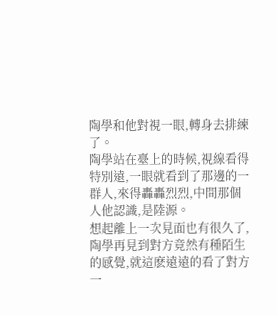陶學和他對視一眼,轉身去排練了。
陶學站在臺上的時候,視線看得特別遠,一眼就看到了那邊的一群人,來得轟轟烈烈,中間那個人他認識,是陸源。
想起離上一次見面也有很久了,陶學再見到對方竟然有種陌生的感覺,就這麽遠遠的看了對方一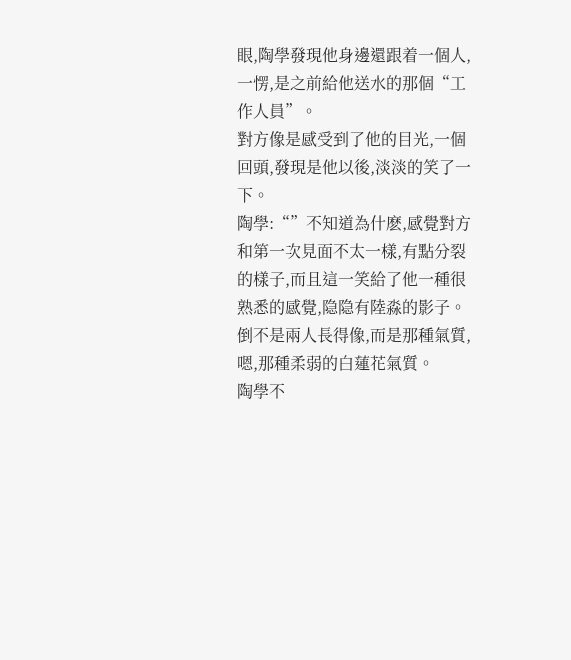眼,陶學發現他身邊還跟着一個人,一愣,是之前給他送水的那個“工作人員”。
對方像是感受到了他的目光,一個回頭,發現是他以後,淡淡的笑了一下。
陶學:“”不知道為什麽,感覺對方和第一次見面不太一樣,有點分裂的樣子,而且這一笑給了他一種很熟悉的感覺,隐隐有陸淼的影子。
倒不是兩人長得像,而是那種氣質,嗯,那種柔弱的白蓮花氣質。
陶學不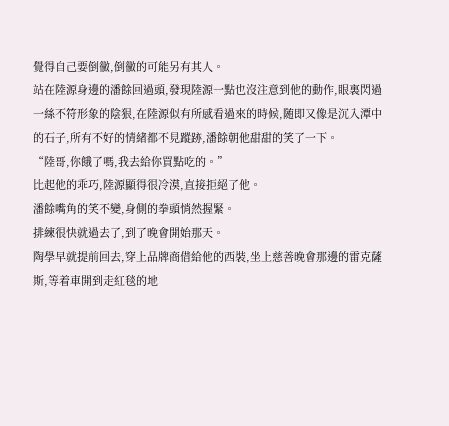覺得自己要倒黴,倒黴的可能另有其人。
站在陸源身邊的潘餘回過頭,發現陸源一點也沒注意到他的動作,眼裏閃過一絲不符形象的陰狠,在陸源似有所感看過來的時候,随即又像是沉入潭中的石子,所有不好的情緒都不見蹤跡,潘餘朝他甜甜的笑了一下。
“陸哥,你餓了嗎,我去給你買點吃的。”
比起他的乖巧,陸源顯得很冷漠,直接拒絕了他。
潘餘嘴角的笑不變,身側的拳頭悄然握緊。
排練很快就過去了,到了晚會開始那天。
陶學早就提前回去,穿上品牌商借給他的西裝,坐上慈善晚會那邊的雷克薩斯,等着車開到走紅毯的地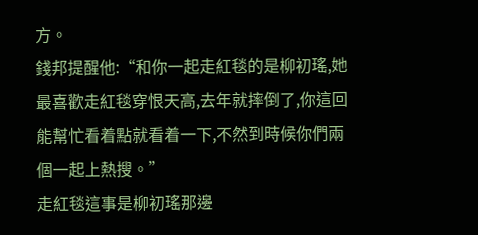方。
錢邦提醒他:“和你一起走紅毯的是柳初瑤,她最喜歡走紅毯穿恨天高,去年就摔倒了,你這回能幫忙看着點就看着一下,不然到時候你們兩個一起上熱搜。”
走紅毯這事是柳初瑤那邊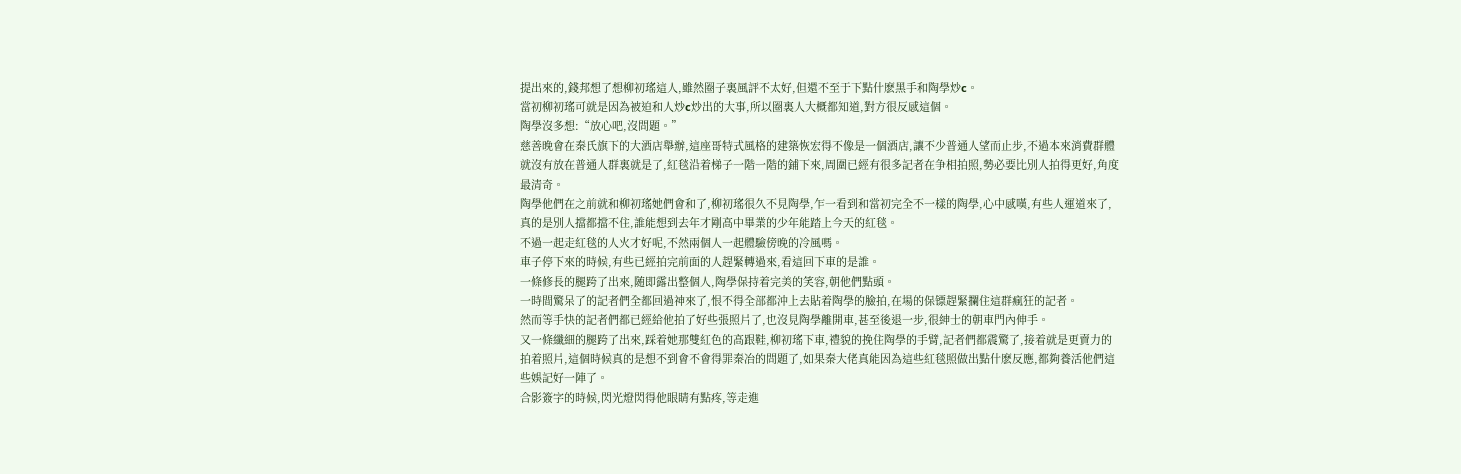提出來的,錢邦想了想柳初瑤這人,雖然圈子裏風評不太好,但還不至于下點什麽黑手和陶學炒c。
當初柳初瑤可就是因為被迫和人炒c炒出的大事,所以圈裏人大概都知道,對方很反感這個。
陶學沒多想:“放心吧,沒問題。”
慈善晚會在秦氏旗下的大酒店舉辦,這座哥特式風格的建築恢宏得不像是一個酒店,讓不少普通人望而止步,不過本來消費群體就沒有放在普通人群裏就是了,紅毯沿着梯子一階一階的鋪下來,周圍已經有很多記者在争相拍照,勢必要比別人拍得更好,角度最清奇。
陶學他們在之前就和柳初瑤她們會和了,柳初瑤很久不見陶學,乍一看到和當初完全不一樣的陶學,心中感嘆,有些人運道來了,真的是別人擋都擋不住,誰能想到去年才剛高中畢業的少年能踏上今天的紅毯。
不過一起走紅毯的人火才好呢,不然兩個人一起體驗傍晚的冷風嗎。
車子停下來的時候,有些已經拍完前面的人趕緊轉過來,看這回下車的是誰。
一條修長的腿跨了出來,随即露出整個人,陶學保持着完美的笑容,朝他們點頭。
一時間驚呆了的記者們全都回過神來了,恨不得全部都沖上去貼着陶學的臉拍,在場的保镖趕緊攔住這群瘋狂的記者。
然而等手快的記者們都已經給他拍了好些張照片了,也沒見陶學離開車,甚至後退一步,很紳士的朝車門內伸手。
又一條纖細的腿跨了出來,踩着她那雙紅色的高跟鞋,柳初瑤下車,禮貌的挽住陶學的手臂,記者們都震驚了,接着就是更賣力的拍着照片,這個時候真的是想不到會不會得罪秦冶的問題了,如果秦大佬真能因為這些紅毯照做出點什麽反應,都夠養活他們這些娛記好一陣了。
合影簽字的時候,閃光燈閃得他眼睛有點疼,等走進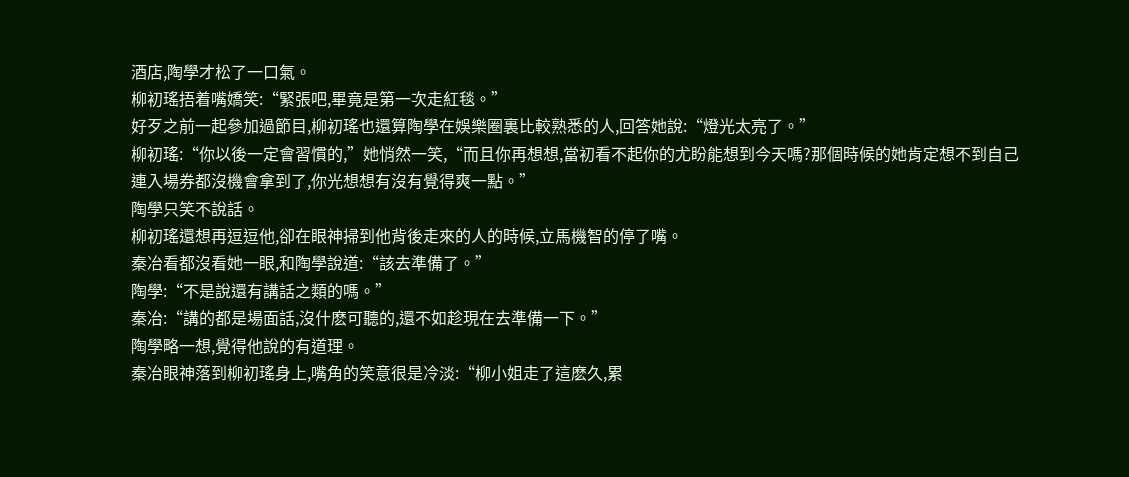酒店,陶學才松了一口氣。
柳初瑤捂着嘴嬌笑:“緊張吧,畢竟是第一次走紅毯。”
好歹之前一起參加過節目,柳初瑤也還算陶學在娛樂圈裏比較熟悉的人,回答她說:“燈光太亮了。”
柳初瑤:“你以後一定會習慣的,”她悄然一笑,“而且你再想想,當初看不起你的尤盼能想到今天嗎?那個時候的她肯定想不到自己連入場券都沒機會拿到了,你光想想有沒有覺得爽一點。”
陶學只笑不說話。
柳初瑤還想再逗逗他,卻在眼神掃到他背後走來的人的時候,立馬機智的停了嘴。
秦冶看都沒看她一眼,和陶學說道:“該去準備了。”
陶學:“不是說還有講話之類的嗎。”
秦冶:“講的都是場面話,沒什麽可聽的,還不如趁現在去準備一下。”
陶學略一想,覺得他說的有道理。
秦冶眼神落到柳初瑤身上,嘴角的笑意很是冷淡:“柳小姐走了這麽久,累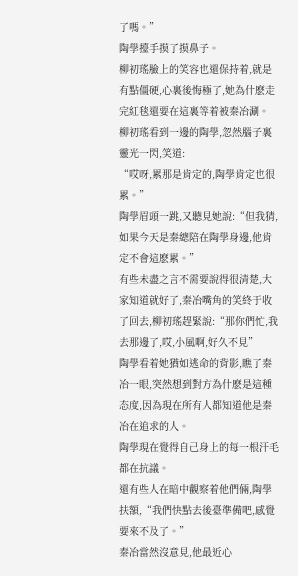了嗎。”
陶學擡手摸了摸鼻子。
柳初瑤臉上的笑容也還保持着,就是有點僵硬,心裏後悔極了,她為什麽走完紅毯還要在這裏等着被秦冶涮。
柳初瑤看到一邊的陶學,忽然腦子裏靈光一閃,笑道:
“哎呀,累那是肯定的,陶學肯定也很累。”
陶學眉頭一跳,又聽見她說:“但我猜,如果今天是秦總陪在陶學身邊,他肯定不會這麽累。”
有些未盡之言不需要說得很清楚,大家知道就好了,秦冶嘴角的笑終于收了回去,柳初瑤趕緊說:“那你們忙,我去那邊了,哎,小風啊,好久不見”
陶學看着她猶如逃命的背影,瞧了秦冶一眼,突然想到對方為什麽是這種态度,因為現在所有人都知道他是秦冶在追求的人。
陶學現在覺得自己身上的每一根汗毛都在抗議。
還有些人在暗中觀察着他們倆,陶學扶額,“我們快點去後臺準備吧,感覺要來不及了。”
秦冶當然沒意見,他最近心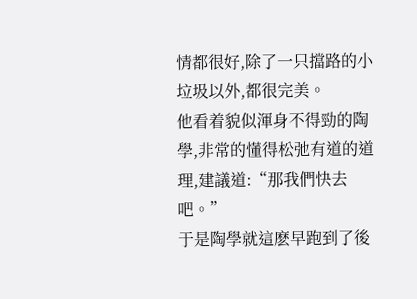情都很好,除了一只擋路的小垃圾以外,都很完美。
他看着貌似渾身不得勁的陶學,非常的懂得松弛有道的道理,建議道:“那我們快去吧。”
于是陶學就這麽早跑到了後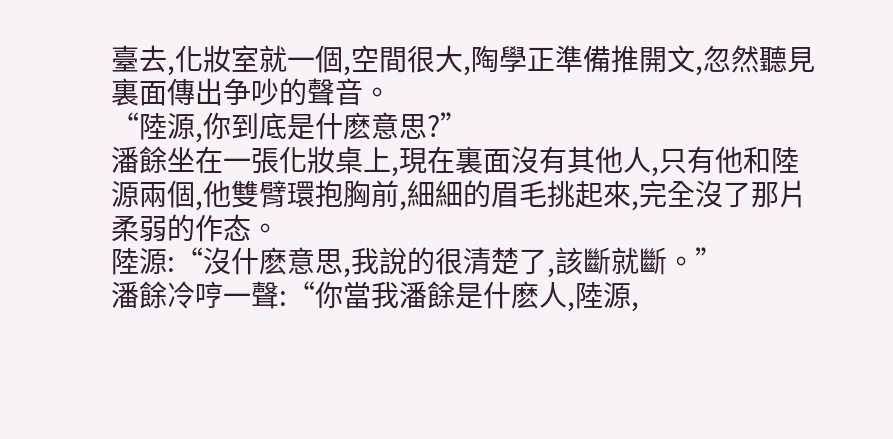臺去,化妝室就一個,空間很大,陶學正準備推開文,忽然聽見裏面傳出争吵的聲音。
“陸源,你到底是什麽意思?”
潘餘坐在一張化妝桌上,現在裏面沒有其他人,只有他和陸源兩個,他雙臂環抱胸前,細細的眉毛挑起來,完全沒了那片柔弱的作态。
陸源:“沒什麽意思,我說的很清楚了,該斷就斷。”
潘餘冷哼一聲:“你當我潘餘是什麽人,陸源,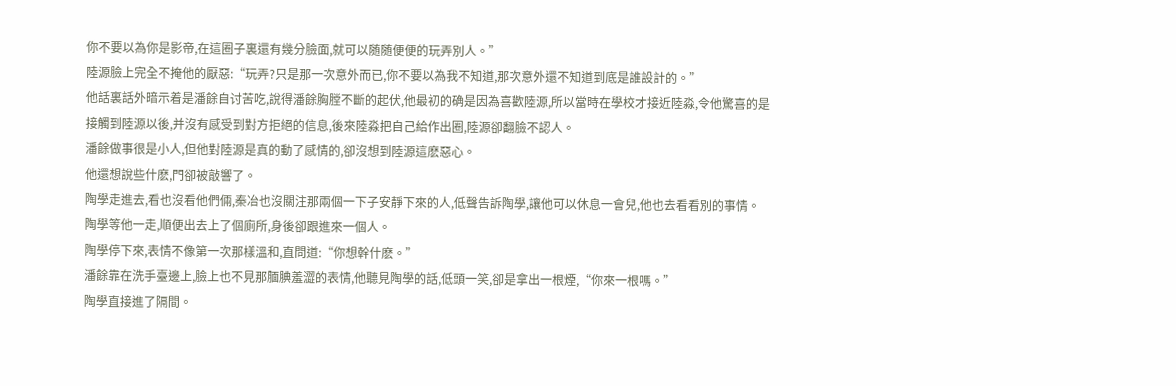你不要以為你是影帝,在這圈子裏還有幾分臉面,就可以随随便便的玩弄別人。”
陸源臉上完全不掩他的厭惡:“玩弄?只是那一次意外而已,你不要以為我不知道,那次意外還不知道到底是誰設計的。”
他話裏話外暗示着是潘餘自讨苦吃,說得潘餘胸膛不斷的起伏,他最初的确是因為喜歡陸源,所以當時在學校才接近陸淼,令他驚喜的是接觸到陸源以後,并沒有感受到對方拒絕的信息,後來陸淼把自己給作出圈,陸源卻翻臉不認人。
潘餘做事很是小人,但他對陸源是真的動了感情的,卻沒想到陸源這麽惡心。
他還想說些什麽,門卻被敲響了。
陶學走進去,看也沒看他們倆,秦冶也沒關注那兩個一下子安靜下來的人,低聲告訴陶學,讓他可以休息一會兒,他也去看看別的事情。
陶學等他一走,順便出去上了個廁所,身後卻跟進來一個人。
陶學停下來,表情不像第一次那樣溫和,直問道:“你想幹什麽。”
潘餘靠在洗手臺邊上,臉上也不見那腼腆羞澀的表情,他聽見陶學的話,低頭一笑,卻是拿出一根煙,“你來一根嗎。”
陶學直接進了隔間。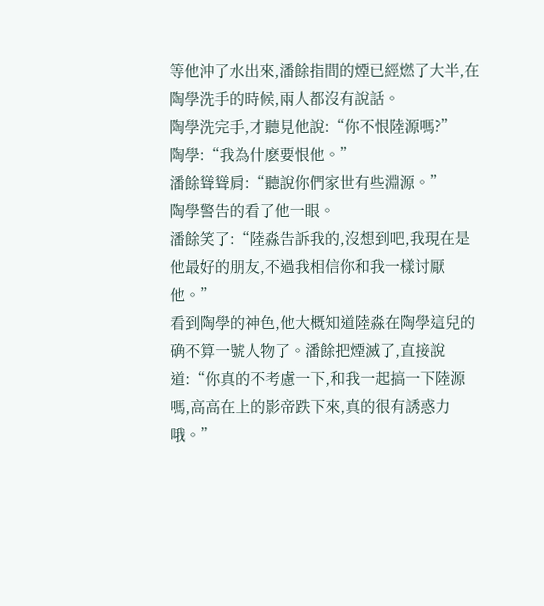等他沖了水出來,潘餘指間的煙已經燃了大半,在陶學洗手的時候,兩人都沒有說話。
陶學洗完手,才聽見他說:“你不恨陸源嗎?”
陶學:“我為什麽要恨他。”
潘餘聳聳肩:“聽說你們家世有些淵源。”
陶學警告的看了他一眼。
潘餘笑了:“陸淼告訴我的,沒想到吧,我現在是他最好的朋友,不過我相信你和我一樣讨厭他。”
看到陶學的神色,他大概知道陸淼在陶學這兒的确不算一號人物了。潘餘把煙滅了,直接說道:“你真的不考慮一下,和我一起搞一下陸源嗎,高高在上的影帝跌下來,真的很有誘惑力哦。”